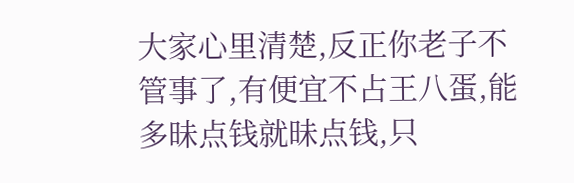大家心里清楚,反正你老子不管事了,有便宜不占王八蛋,能多昧点钱就昧点钱,只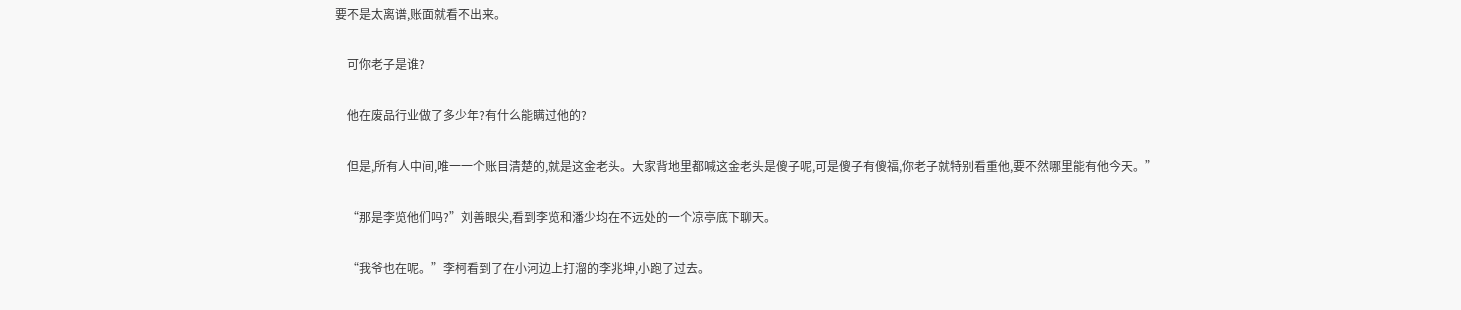要不是太离谱,账面就看不出来。

    可你老子是谁?

    他在废品行业做了多少年?有什么能瞒过他的?

    但是,所有人中间,唯一一个账目清楚的,就是这金老头。大家背地里都喊这金老头是傻子呢,可是傻子有傻福,你老子就特别看重他,要不然哪里能有他今天。”

    “那是李览他们吗?”刘善眼尖,看到李览和潘少均在不远处的一个凉亭底下聊天。

    “我爷也在呢。”李柯看到了在小河边上打溜的李兆坤,小跑了过去。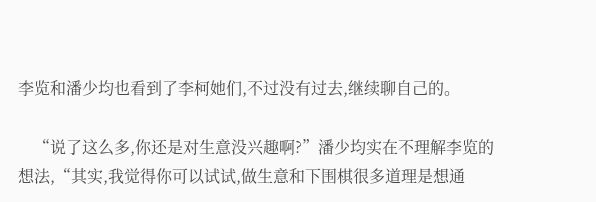李览和潘少均也看到了李柯她们,不过没有过去,继续聊自己的。

    “说了这么多,你还是对生意没兴趣啊?”潘少均实在不理解李览的想法,“其实,我觉得你可以试试,做生意和下围棋很多道理是想通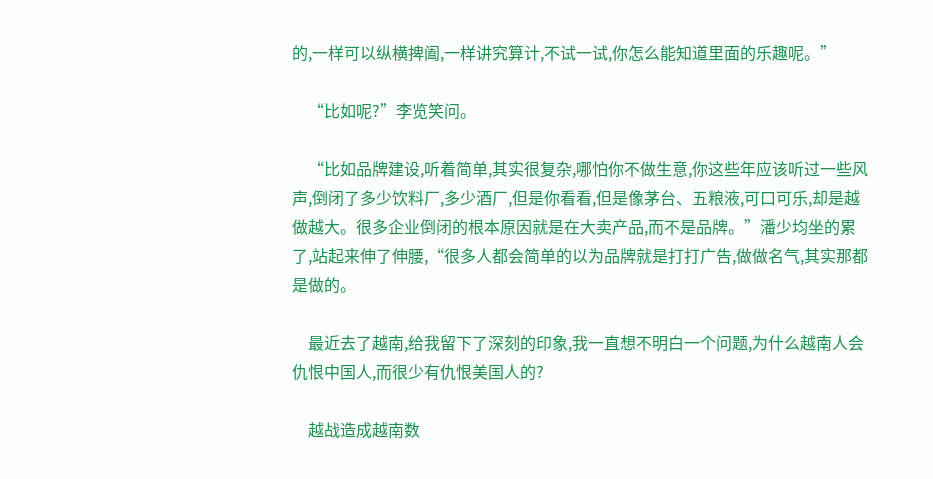的,一样可以纵横捭阖,一样讲究算计,不试一试,你怎么能知道里面的乐趣呢。”

    “比如呢?”李览笑问。

    “比如品牌建设,听着简单,其实很复杂,哪怕你不做生意,你这些年应该听过一些风声,倒闭了多少饮料厂,多少酒厂,但是你看看,但是像茅台、五粮液,可口可乐,却是越做越大。很多企业倒闭的根本原因就是在大卖产品,而不是品牌。”潘少均坐的累了,站起来伸了伸腰,“很多人都会简单的以为品牌就是打打广告,做做名气,其实那都是做的。

    最近去了越南,给我留下了深刻的印象,我一直想不明白一个问题,为什么越南人会仇恨中国人,而很少有仇恨美国人的?

    越战造成越南数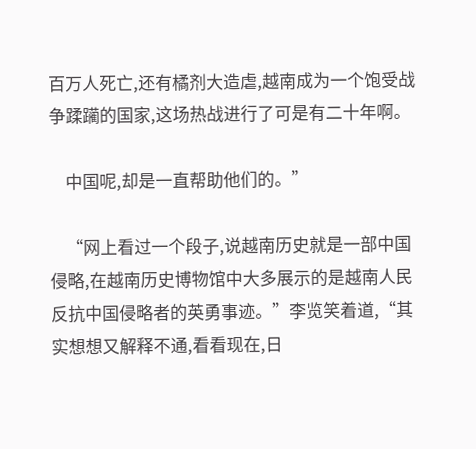百万人死亡,还有橘剂大造虐,越南成为一个饱受战争蹂躏的国家,这场热战进行了可是有二十年啊。

    中国呢,却是一直帮助他们的。”

    “网上看过一个段子,说越南历史就是一部中国侵略,在越南历史博物馆中大多展示的是越南人民反抗中国侵略者的英勇事迹。”李览笑着道,“其实想想又解释不通,看看现在,日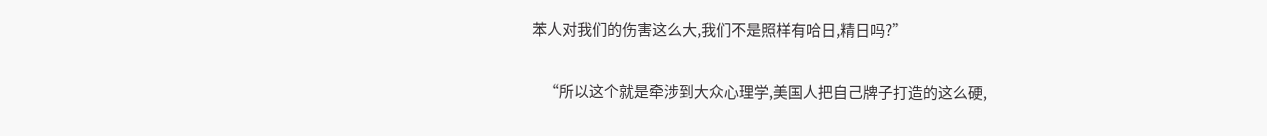苯人对我们的伤害这么大,我们不是照样有哈日,精日吗?”

    “所以这个就是牵涉到大众心理学,美国人把自己牌子打造的这么硬,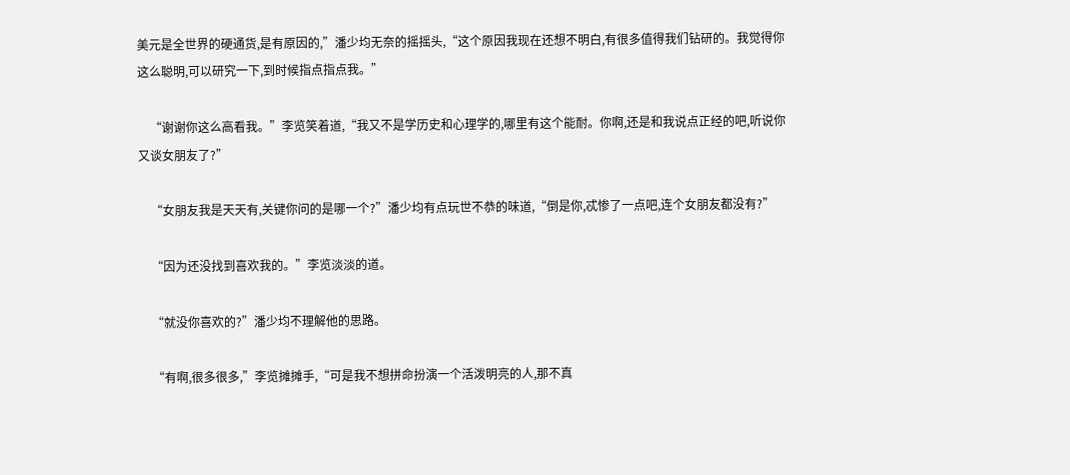美元是全世界的硬通货,是有原因的,”潘少均无奈的摇摇头,“这个原因我现在还想不明白,有很多值得我们钻研的。我觉得你这么聪明,可以研究一下,到时候指点指点我。”

    “谢谢你这么高看我。”李览笑着道,“我又不是学历史和心理学的,哪里有这个能耐。你啊,还是和我说点正经的吧,听说你又谈女朋友了?”

    “女朋友我是天天有,关键你问的是哪一个?”潘少均有点玩世不恭的味道,“倒是你,忒惨了一点吧,连个女朋友都没有?”

    “因为还没找到喜欢我的。”李览淡淡的道。

    “就没你喜欢的?”潘少均不理解他的思路。

    “有啊,很多很多,”李览摊摊手,“可是我不想拼命扮演一个活泼明亮的人,那不真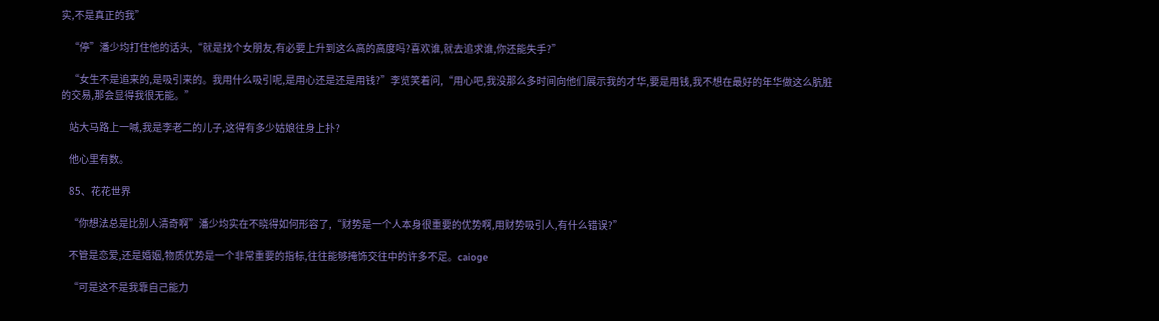实,不是真正的我”

    “停”潘少均打住他的话头,“就是找个女朋友,有必要上升到这么高的高度吗?喜欢谁,就去追求谁,你还能失手?”

    “女生不是追来的,是吸引来的。我用什么吸引呢,是用心还是还是用钱?”李览笑着问,“用心吧,我没那么多时间向他们展示我的才华,要是用钱,我不想在最好的年华做这么肮脏的交易,那会显得我很无能。”

    站大马路上一喊,我是李老二的儿子,这得有多少姑娘往身上扑?

    他心里有数。

    85、花花世界

    “你想法总是比别人清奇啊”潘少均实在不晓得如何形容了,“财势是一个人本身很重要的优势啊,用财势吸引人,有什么错误?”

    不管是恋爱,还是婚姻,物质优势是一个非常重要的指标,往往能够掩饰交往中的许多不足。caioge

    “可是这不是我靠自己能力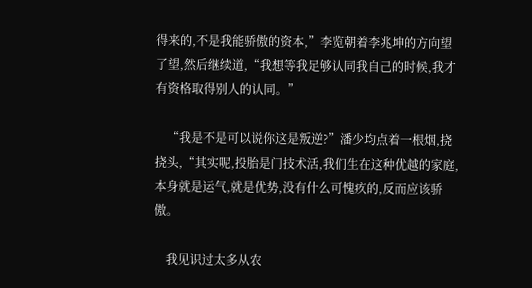得来的,不是我能骄傲的资本,”李览朝着李兆坤的方向望了望,然后继续道,“我想等我足够认同我自己的时候,我才有资格取得别人的认同。”

    “我是不是可以说你这是叛逆?”潘少均点着一根烟,挠挠头,“其实呢,投胎是门技术活,我们生在这种优越的家庭,本身就是运气,就是优势,没有什么可愧疚的,反而应该骄傲。

    我见识过太多从农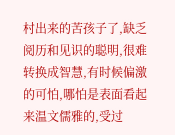村出来的苦孩子了,缺乏阅历和见识的聪明,很难转换成智慧,有时候偏激的可怕,哪怕是表面看起来温文儒雅的,受过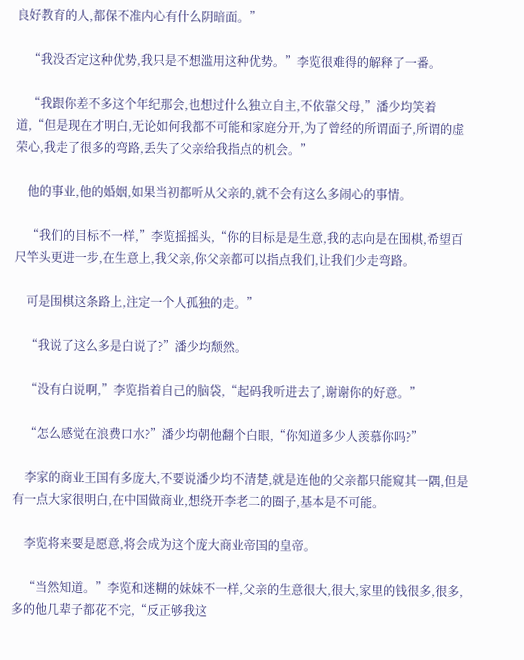良好教育的人,都保不准内心有什么阴暗面。”

    “我没否定这种优势,我只是不想滥用这种优势。”李览很难得的解释了一番。

    “我跟你差不多这个年纪那会,也想过什么独立自主,不依靠父母,”潘少均笑着道,“但是现在才明白,无论如何我都不可能和家庭分开,为了曾经的所谓面子,所谓的虚荣心,我走了很多的弯路,丢失了父亲给我指点的机会。”

    他的事业,他的婚姻,如果当初都听从父亲的,就不会有这么多闹心的事情。

    “我们的目标不一样,”李览摇摇头,“你的目标是是生意,我的志向是在围棋,希望百尺竿头更进一步,在生意上,我父亲,你父亲都可以指点我们,让我们少走弯路。

    可是围棋这条路上,注定一个人孤独的走。”

    “我说了这么多是白说了?”潘少均颓然。

    “没有白说啊,”李览指着自己的脑袋,“起码我听进去了,谢谢你的好意。”

    “怎么感觉在浪费口水?”潘少均朝他翻个白眼,“你知道多少人羡慕你吗?”

    李家的商业王国有多庞大,不要说潘少均不清楚,就是连他的父亲都只能窥其一隅,但是有一点大家很明白,在中国做商业,想绕开李老二的圈子,基本是不可能。

    李览将来要是愿意,将会成为这个庞大商业帝国的皇帝。

    “当然知道。”李览和迷糊的妹妹不一样,父亲的生意很大,很大,家里的钱很多,很多,多的他几辈子都花不完,“反正够我这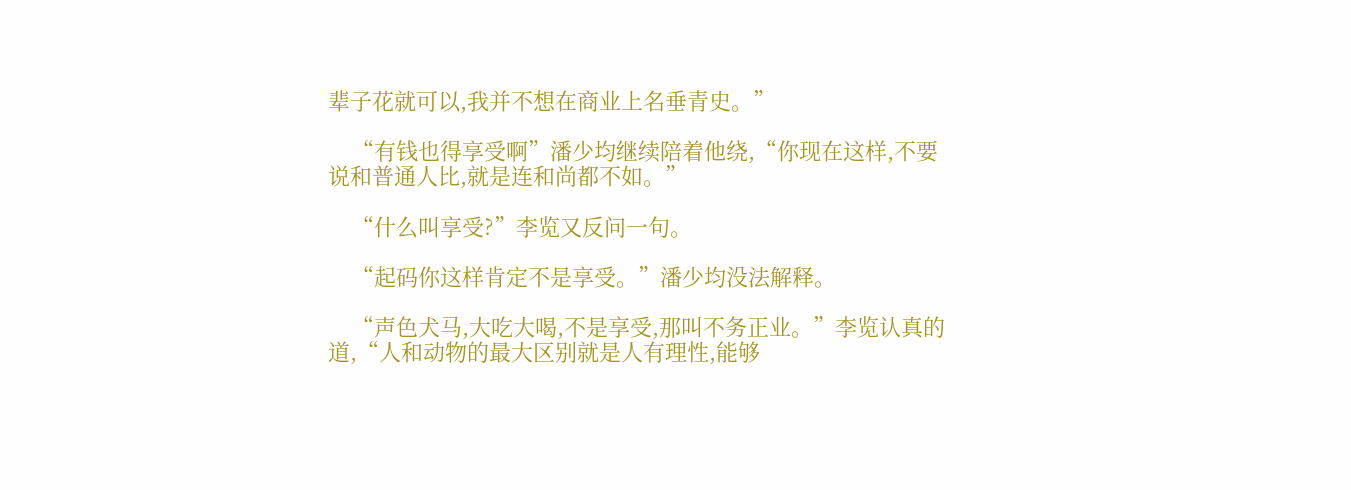辈子花就可以,我并不想在商业上名垂青史。”

    “有钱也得享受啊”潘少均继续陪着他绕,“你现在这样,不要说和普通人比,就是连和尚都不如。”

    “什么叫享受?”李览又反问一句。

    “起码你这样肯定不是享受。”潘少均没法解释。

    “声色犬马,大吃大喝,不是享受,那叫不务正业。”李览认真的道,“人和动物的最大区别就是人有理性,能够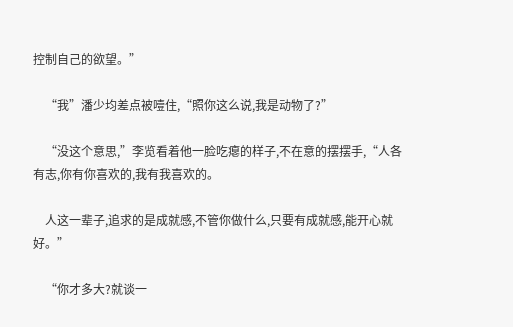控制自己的欲望。”

    “我”潘少均差点被噎住,“照你这么说,我是动物了?”

    “没这个意思,”李览看着他一脸吃瘪的样子,不在意的摆摆手,“人各有志,你有你喜欢的,我有我喜欢的。

    人这一辈子,追求的是成就感,不管你做什么,只要有成就感,能开心就好。”

    “你才多大?就谈一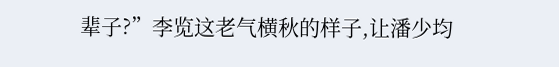辈子?”李览这老气横秋的样子,让潘少均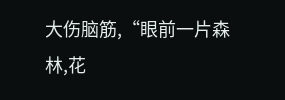大伤脑筋,“眼前一片森林,花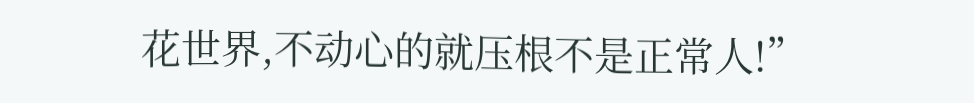花世界,不动心的就压根不是正常人!”